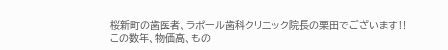桜新町の歯医者、ラポール歯科クリニック院長の栗田でございます‼
この数年、物価高、もの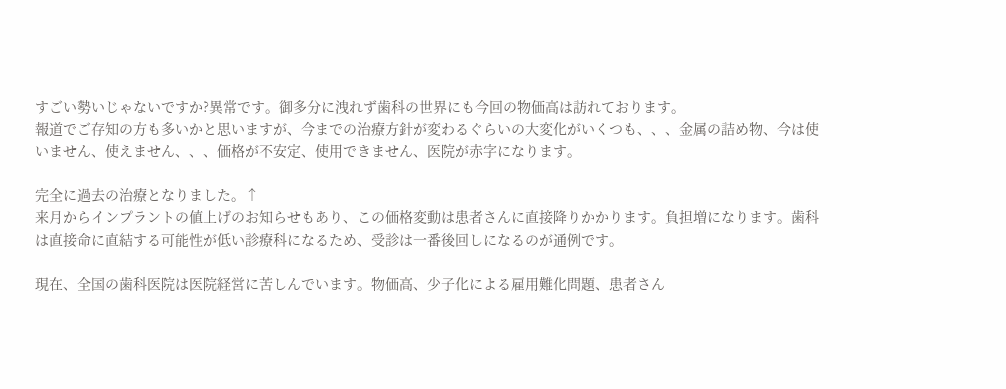すごい勢いじゃないですか?異常です。御多分に洩れず歯科の世界にも今回の物価高は訪れております。
報道でご存知の方も多いかと思いますが、今までの治療方針が変わるぐらいの大変化がいくつも、、、金属の詰め物、今は使いません、使えません、、、価格が不安定、使用できません、医院が赤字になります。

完全に過去の治療となりました。↑
来月からインプラントの値上げのお知らせもあり、この価格変動は患者さんに直接降りかかります。負担増になります。歯科は直接命に直結する可能性が低い診療科になるため、受診は一番後回しになるのが通例です。

現在、全国の歯科医院は医院経営に苦しんでいます。物価高、少子化による雇用難化問題、患者さん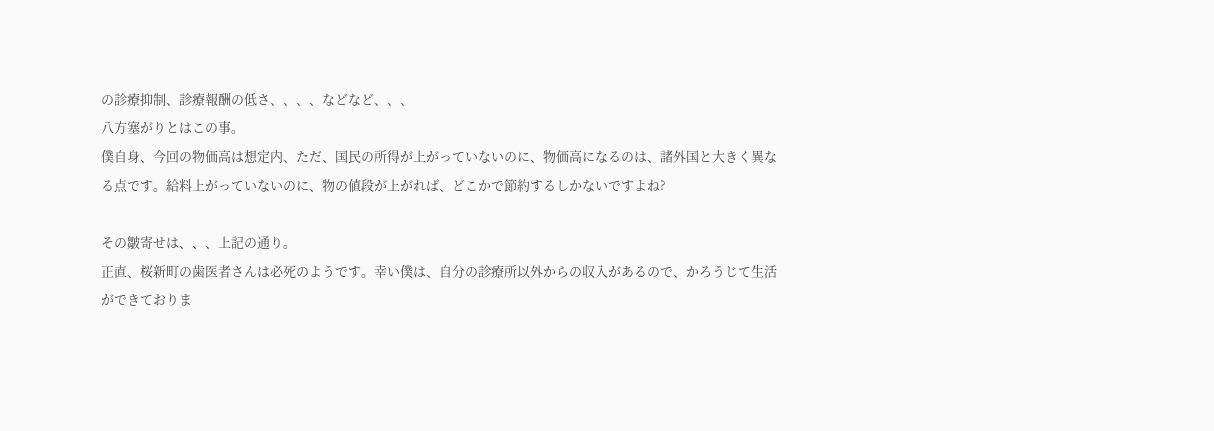の診療抑制、診療報酬の低さ、、、、などなど、、、
八方塞がりとはこの事。
僕自身、今回の物価高は想定内、ただ、国民の所得が上がっていないのに、物価高になるのは、諸外国と大きく異なる点です。給料上がっていないのに、物の値段が上がれば、どこかで節約するしかないですよね?

その皺寄せは、、、上記の通り。
正直、桜新町の歯医者さんは必死のようです。幸い僕は、自分の診療所以外からの収入があるので、かろうじて生活ができておりま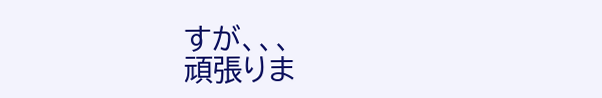すが、、、
頑張りま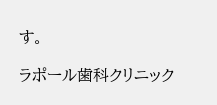す。

ラポール歯科クリニック